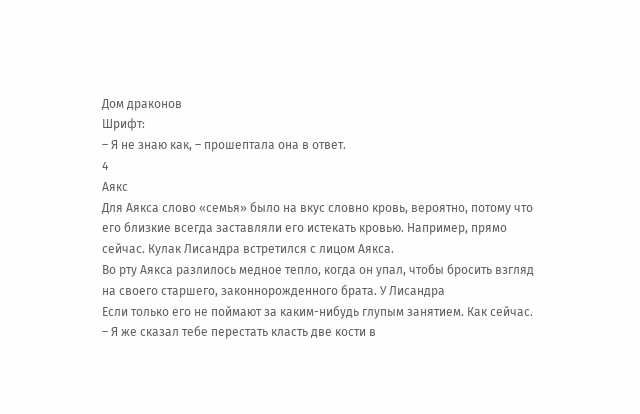Дом драконов
Шрифт:
– Я не знаю как, – прошептала она в ответ.
4
Аякс
Для Аякса слово «семья» было на вкус словно кровь, вероятно, потому что его близкие всегда заставляли его истекать кровью. Например, прямо сейчас. Кулак Лисандра встретился с лицом Аякса.
Во рту Аякса разлилось медное тепло, когда он упал, чтобы бросить взгляд на своего старшего, законнорожденного брата. У Лисандра
Если только его не поймают за каким-нибудь глупым занятием. Как сейчас.
– Я же сказал тебе перестать класть две кости в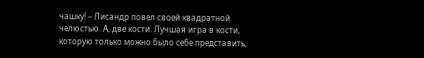чашку! – Лисандр повел своей квадратной челюстью. А, две кости. Лучшая игра в кости, которую только можно было себе представить,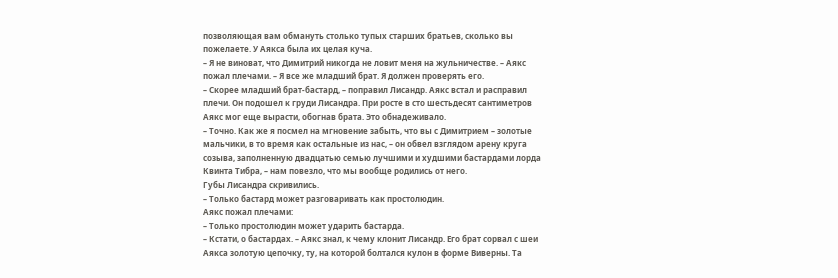позволяющая вам обмануть столько тупых старших братьев, сколько вы пожелаете. У Аякса была их целая куча.
– Я не виноват, что Димитрий никогда не ловит меня на жульничестве. – Аякс пожал плечами. – Я все же младший брат. Я должен проверять его.
– Скорее младший брат-бастард, – поправил Лисандр. Аякс встал и расправил плечи. Он подошел к груди Лисандра. При росте в сто шестьдесят сантиметров Аякс мог еще вырасти, обогнав брата. Это обнадеживало.
– Точно. Как же я посмел на мгновение забыть, что вы с Димитрием – золотые мальчики, в то время как остальные из нас, – он обвел взглядом арену круга созыва, заполненную двадцатью семью лучшими и худшими бастардами лорда Квинта Тибра, – нам повезло, что мы вообще родились от него.
Губы Лисандра скривились.
– Только бастард может разговаривать как простолюдин.
Аякс пожал плечами:
– Только простолюдин может ударить бастарда.
– Кстати, о бастардах. – Аякс знал, к чему клонит Лисандр. Его брат сорвал с шеи Аякса золотую цепочку, ту, на которой болтался кулон в форме Виверны. Та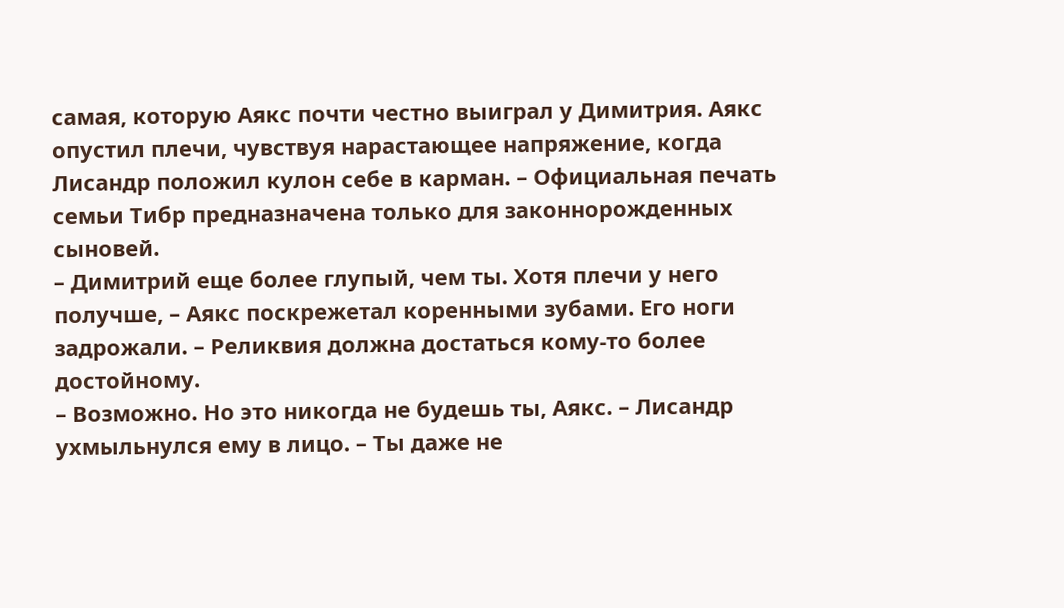самая, которую Аякс почти честно выиграл у Димитрия. Аякс опустил плечи, чувствуя нарастающее напряжение, когда Лисандр положил кулон себе в карман. – Официальная печать семьи Тибр предназначена только для законнорожденных сыновей.
– Димитрий еще более глупый, чем ты. Хотя плечи у него получше, – Аякс поскрежетал коренными зубами. Его ноги задрожали. – Реликвия должна достаться кому-то более достойному.
– Возможно. Но это никогда не будешь ты, Аякс. – Лисандр ухмыльнулся ему в лицо. – Ты даже не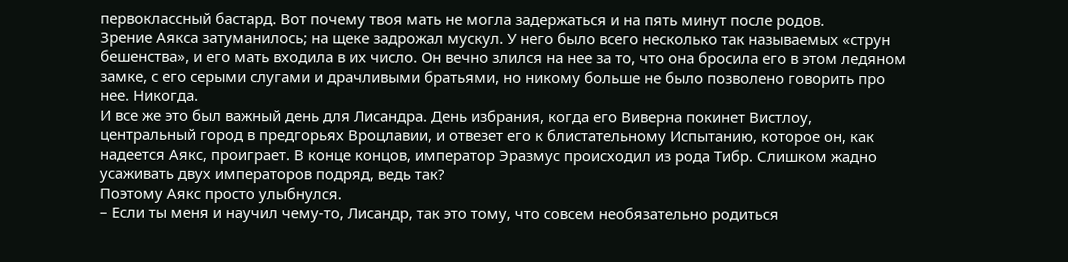первоклассный бастард. Вот почему твоя мать не могла задержаться и на пять минут после родов.
Зрение Аякса затуманилось; на щеке задрожал мускул. У него было всего несколько так называемых «струн бешенства», и его мать входила в их число. Он вечно злился на нее за то, что она бросила его в этом ледяном замке, с его серыми слугами и драчливыми братьями, но никому больше не было позволено говорить про нее. Никогда.
И все же это был важный день для Лисандра. День избрания, когда его Виверна покинет Вистлоу, центральный город в предгорьях Вроцлавии, и отвезет его к блистательному Испытанию, которое он, как надеется Аякс, проиграет. В конце концов, император Эразмус происходил из рода Тибр. Слишком жадно усаживать двух императоров подряд, ведь так?
Поэтому Аякс просто улыбнулся.
– Если ты меня и научил чему-то, Лисандр, так это тому, что совсем необязательно родиться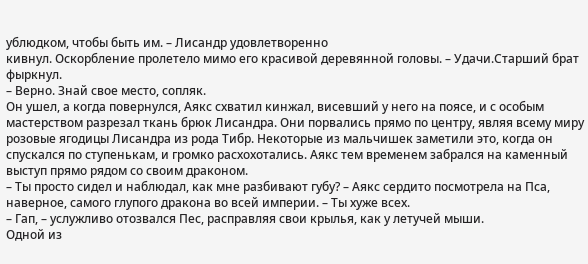ублюдком, чтобы быть им. – Лисандр удовлетворенно
кивнул. Оскорбление пролетело мимо его красивой деревянной головы. – Удачи.Старший брат фыркнул.
– Верно. Знай свое место, сопляк.
Он ушел, а когда повернулся, Аякс схватил кинжал, висевший у него на поясе, и с особым мастерством разрезал ткань брюк Лисандра. Они порвались прямо по центру, являя всему миру розовые ягодицы Лисандра из рода Тибр. Некоторые из мальчишек заметили это, когда он спускался по ступенькам, и громко расхохотались. Аякс тем временем забрался на каменный выступ прямо рядом со своим драконом.
– Ты просто сидел и наблюдал, как мне разбивают губу? – Аякс сердито посмотрела на Пса, наверное, самого глупого дракона во всей империи. – Ты хуже всех.
– Гап, – услужливо отозвался Пес, расправляя свои крылья, как у летучей мыши.
Одной из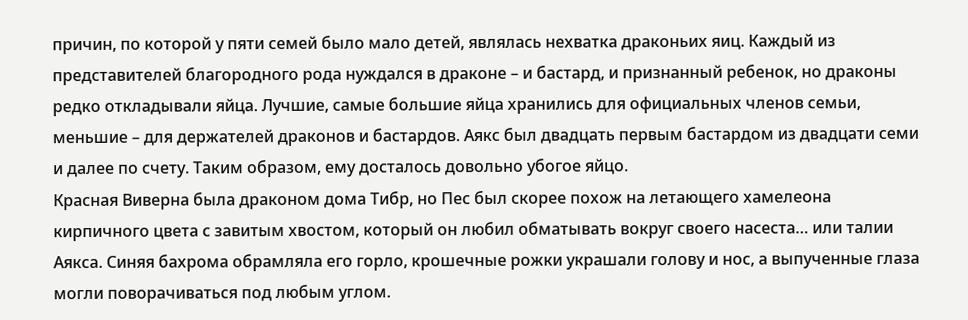причин, по которой у пяти семей было мало детей, являлась нехватка драконьих яиц. Каждый из представителей благородного рода нуждался в драконе – и бастард, и признанный ребенок, но драконы редко откладывали яйца. Лучшие, самые большие яйца хранились для официальных членов семьи, меньшие – для держателей драконов и бастардов. Аякс был двадцать первым бастардом из двадцати семи и далее по счету. Таким образом, ему досталось довольно убогое яйцо.
Красная Виверна была драконом дома Тибр, но Пес был скорее похож на летающего хамелеона кирпичного цвета с завитым хвостом, который он любил обматывать вокруг своего насеста… или талии Аякса. Синяя бахрома обрамляла его горло, крошечные рожки украшали голову и нос, а выпученные глаза могли поворачиваться под любым углом.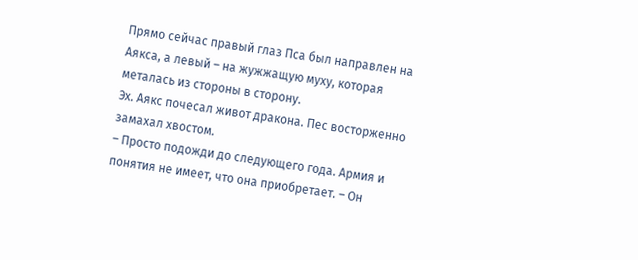Прямо сейчас правый глаз Пса был направлен на Аякса, а левый – на жужжащую муху, которая металась из стороны в сторону.
Эх. Аякс почесал живот дракона. Пес восторженно замахал хвостом.
– Просто подожди до следующего года. Армия и понятия не имеет, что она приобретает. – Он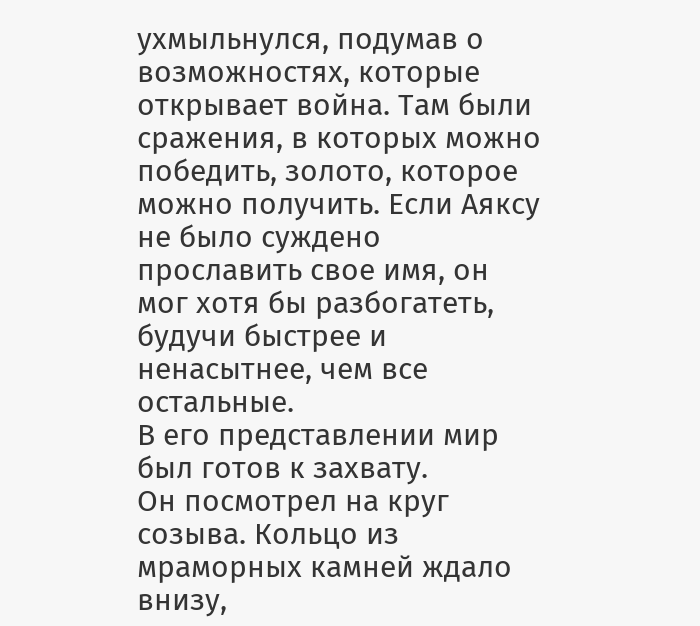ухмыльнулся, подумав о возможностях, которые открывает война. Там были сражения, в которых можно победить, золото, которое можно получить. Если Аяксу не было суждено прославить свое имя, он мог хотя бы разбогатеть, будучи быстрее и ненасытнее, чем все остальные.
В его представлении мир был готов к захвату.
Он посмотрел на круг созыва. Кольцо из мраморных камней ждало внизу,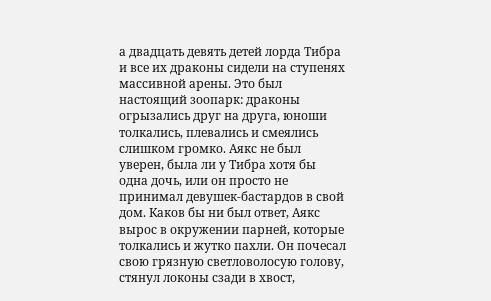а двадцать девять детей лорда Тибра и все их драконы сидели на ступенях массивной арены. Это был настоящий зоопарк: драконы огрызались друг на друга, юноши толкались, плевались и смеялись слишком громко. Аякс не был уверен, была ли у Тибра хотя бы одна дочь, или он просто не принимал девушек-бастардов в свой дом. Каков бы ни был ответ, Аякс вырос в окружении парней, которые толкались и жутко пахли. Он почесал свою грязную светловолосую голову, стянул локоны сзади в хвост,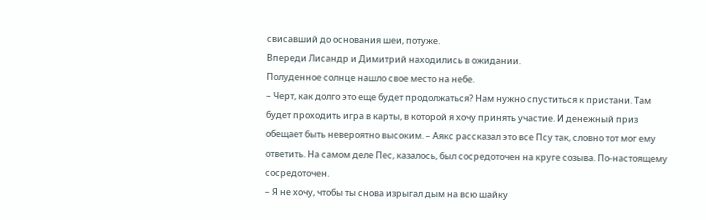свисавший до основания шеи, потуже.
Впереди Лисандр и Димитрий находились в ожидании.
Полуденное солнце нашло свое место на небе.
– Черт, как долго это еще будет продолжаться? Нам нужно спуститься к пристани. Там будет проходить игра в карты, в которой я хочу принять участие. И денежный приз обещает быть невероятно высоким. – Аякс рассказал это все Псу так, словно тот мог ему ответить. На самом деле Пес, казалось, был сосредоточен на круге созыва. По-настоящему сосредоточен.
– Я не хочу, чтобы ты снова изрыгал дым на всю шайку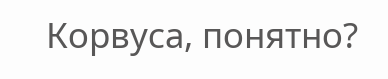Корвуса, понятно?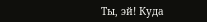Ты, эй! Куда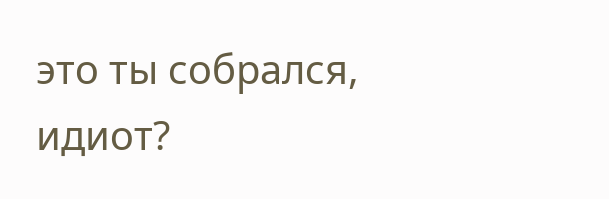это ты собрался, идиот?